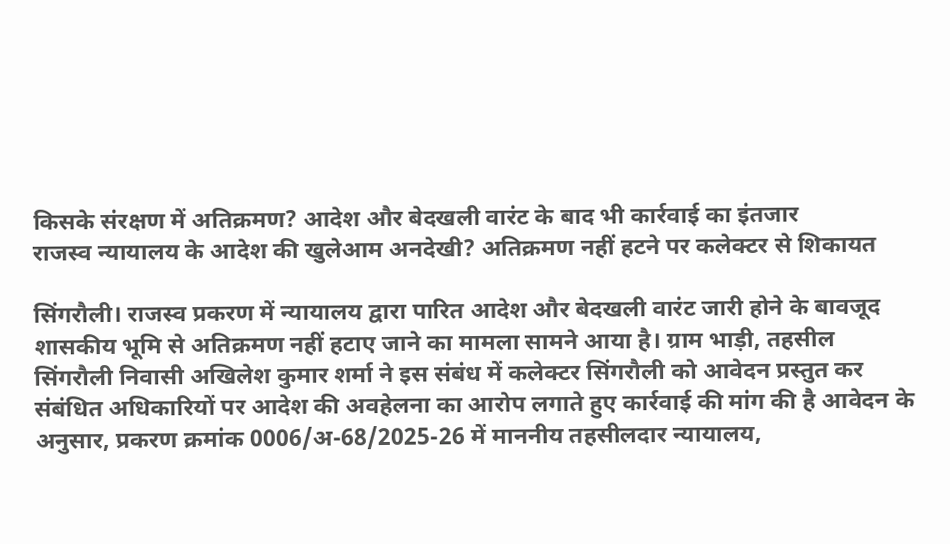किसके संरक्षण में अतिक्रमण? आदेश और बेदखली वारंट के बाद भी कार्रवाई का इंतजार
राजस्व न्यायालय के आदेश की खुलेआम अनदेखी? अतिक्रमण नहीं हटने पर कलेक्टर से शिकायत

सिंगरौली। राजस्व प्रकरण में न्यायालय द्वारा पारित आदेश और बेदखली वारंट जारी होने के बावजूद शासकीय भूमि से अतिक्रमण नहीं हटाए जाने का मामला सामने आया है। ग्राम भाड़ी, तहसील सिंगरौली निवासी अखिलेश कुमार शर्मा ने इस संबंध में कलेक्टर सिंगरौली को आवेदन प्रस्तुत कर संबंधित अधिकारियों पर आदेश की अवहेलना का आरोप लगाते हुए कार्रवाई की मांग की है आवेदन के अनुसार, प्रकरण क्रमांक 0006/अ-68/2025-26 में माननीय तहसीलदार न्यायालय,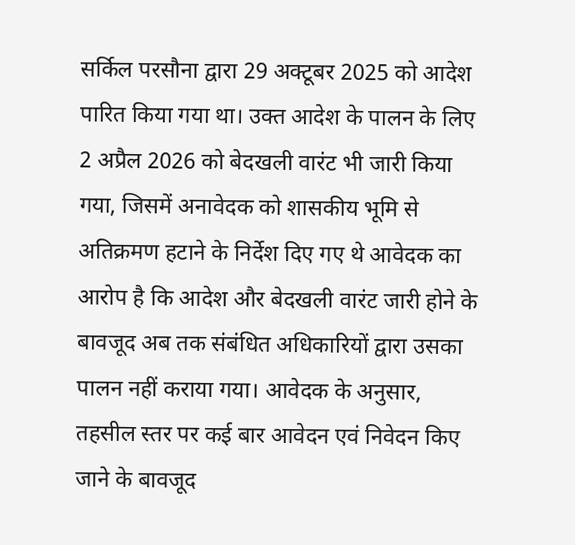सर्किल परसौना द्वारा 29 अक्टूबर 2025 को आदेश पारित किया गया था। उक्त आदेश के पालन के लिए 2 अप्रैल 2026 को बेदखली वारंट भी जारी किया गया, जिसमें अनावेदक को शासकीय भूमि से अतिक्रमण हटाने के निर्देश दिए गए थे आवेदक का आरोप है कि आदेश और बेदखली वारंट जारी होने के बावजूद अब तक संबंधित अधिकारियों द्वारा उसका पालन नहीं कराया गया। आवेदक के अनुसार, तहसील स्तर पर कई बार आवेदन एवं निवेदन किए जाने के बावजूद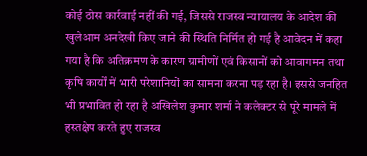कोई ठोस कार्रवाई नहीं की गई, जिससे राजस्व न्यायालय के आदेश की खुलेआम अनदेखी किए जाने की स्थिति निर्मित हो गई है आवेदन में कहा गया है कि अतिक्रमण के कारण ग्रामीणों एवं किसानों को आवागमन तथा कृषि कार्यों में भारी परेशानियों का सामना करना पड़ रहा है। इससे जनहित भी प्रभावित हो रहा है अखिलेश कुमार शर्मा ने कलेक्टर से पूरे मामले में हस्तक्षेप करते हुए राजस्व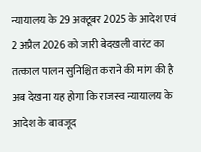न्यायालय के 29 अक्टूबर 2025 के आदेश एवं 2 अप्रैल 2026 को जारी बेदखली वारंट का तत्काल पालन सुनिश्चित कराने की मांग की है अब देखना यह होगा कि राजस्व न्यायालय के आदेश के बावजूद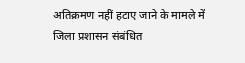अतिक्रमण नहीं हटाए जाने के मामले में जिला प्रशासन संबंधित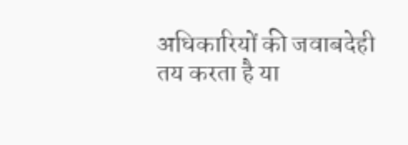अधिकारियों की जवाबदेही तय करता है या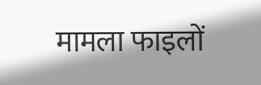मामला फाइलों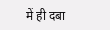में ही दबा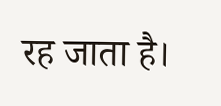रह जाता है।